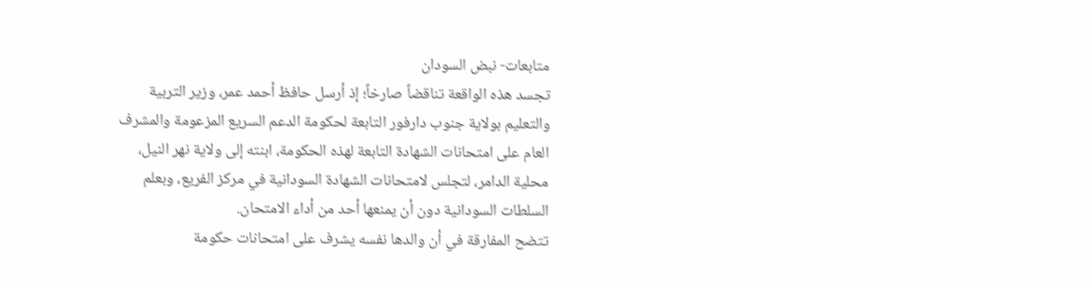متابعات- نبض السودان
تجسد هذه الواقعة تناقضاً صارخاً؛ إذ أرسل حافظ أحمد عمر، وزير التربية والتعليم بولاية جنوب دارفور التابعة لحكومة الدعم السريع المزعومة والمشرف العام على امتحانات الشهادة التابعة لهذه الحكومة، ابنته إلى ولاية نهر النيل، محلية الدامر، لتجلس لامتحانات الشهادة السودانية في مركز الفريع، وبعلم السلطات السودانية دون أن يمنعها أحد من أداء الامتحان.
تتضح المفارقة في أن والدها نفسه يشرف على امتحانات حكومة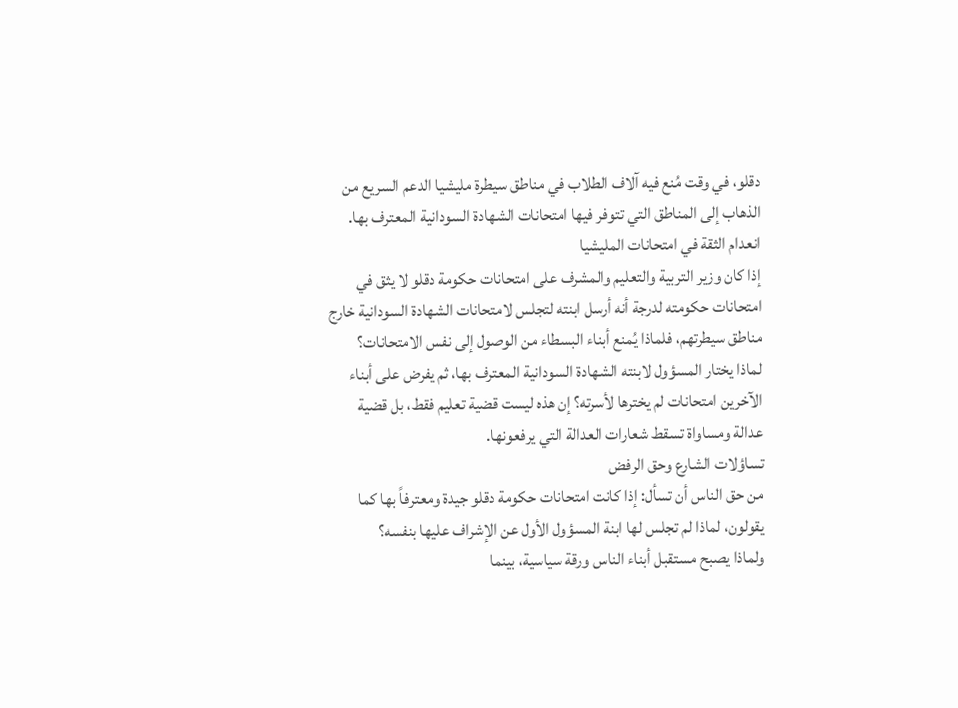دقلو، في وقت مُنع فيه آلاف الطلاب في مناطق سيطرة مليشيا الدعم السريع من الذهاب إلى المناطق التي تتوفر فيها امتحانات الشهادة السودانية المعترف بها.
انعدام الثقة في امتحانات المليشيا
إذا كان وزير التربية والتعليم والمشرف على امتحانات حكومة دقلو لا يثق في امتحانات حكومته لدرجة أنه أرسل ابنته لتجلس لامتحانات الشهادة السودانية خارج مناطق سيطرتهم، فلماذا يُمنع أبناء البسطاء من الوصول إلى نفس الامتحانات؟
لماذا يختار المسؤول لابنته الشهادة السودانية المعترف بها، ثم يفرض على أبناء الآخرين امتحانات لم يخترها لأسرته؟ إن هذه ليست قضية تعليم فقط، بل قضية عدالة ومساواة تسقط شعارات العدالة التي يرفعونها.
تساؤلات الشارع وحق الرفض
من حق الناس أن تسأل: إذا كانت امتحانات حكومة دقلو جيدة ومعترفاً بها كما يقولون، لماذا لم تجلس لها ابنة المسؤول الأول عن الإشراف عليها بنفسه؟
ولماذا يصبح مستقبل أبناء الناس ورقة سياسية، بينما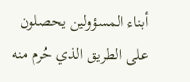أبناء المسؤولين يحصلون على الطريق الذي حُرم منه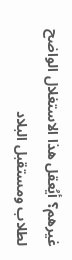غيرهم؟ أيُعقل هذا الاستغلال الواضح لطلاب ومستقبل البلاد